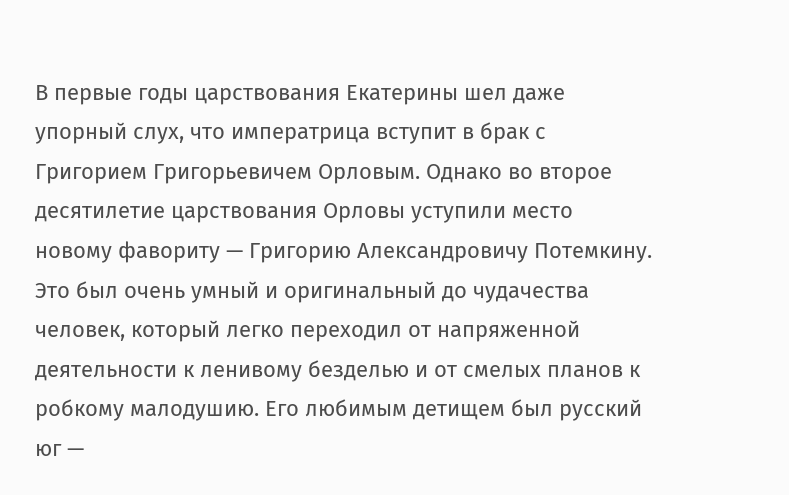В первые годы царствования Екатерины шел даже упорный слух, что императрица вступит в брак с Григорием Григорьевичем Орловым. Однако во второе десятилетие царствования Орловы уступили место новому фавориту — Григорию Александровичу Потемкину. Это был очень умный и оригинальный до чудачества человек, который легко переходил от напряженной деятельности к ленивому безделью и от смелых планов к робкому малодушию. Его любимым детищем был русский юг —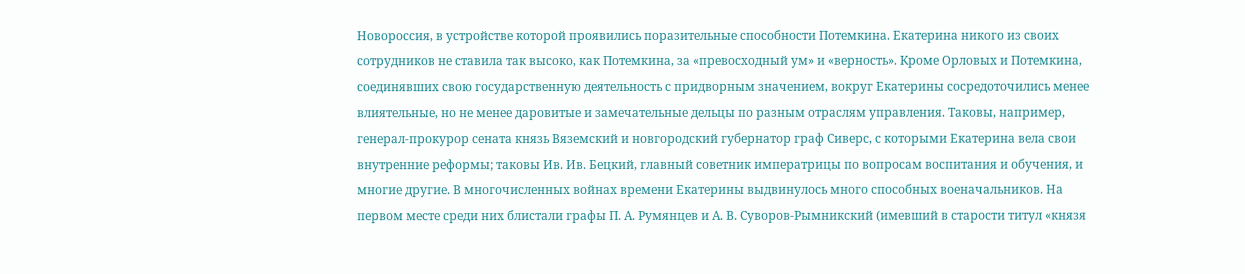Новороссия, в устройстве которой проявились поразительные способности Потемкина. Екатерина никого из своих сотрудников не ставила так высоко, как Потемкина, за «превосходный ум» и «верность». Кроме Орловых и Потемкина, соединявших свою государственную деятельность с придворным значением, вокруг Екатерины сосредоточились менее влиятельные, но не менее даровитые и замечательные дельцы по разным отраслям управления. Таковы, например, генерал-прокурор сената князь Вяземский и новгородский губернатор граф Сиверс, с которыми Екатерина вела свои внутренние реформы; таковы Ив. Ив. Бецкий, главный советник императрицы по вопросам воспитания и обучения, и многие другие. В многочисленных войнах времени Екатерины выдвинулось много способных военачальников. На первом месте среди них блистали графы П. А. Румянцев и А. В. Суворов-Рымникский (имевший в старости титул «князя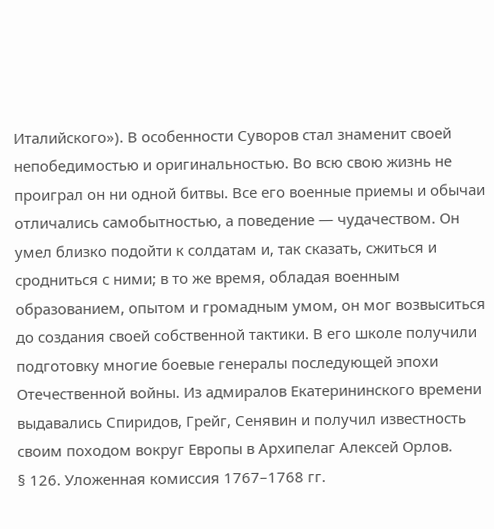Италийского»). В особенности Суворов стал знаменит своей непобедимостью и оригинальностью. Во всю свою жизнь не проиграл он ни одной битвы. Все его военные приемы и обычаи отличались самобытностью, а поведение — чудачеством. Он умел близко подойти к солдатам и, так сказать, сжиться и сродниться с ними; в то же время, обладая военным образованием, опытом и громадным умом, он мог возвыситься до создания своей собственной тактики. В его школе получили подготовку многие боевые генералы последующей эпохи Отечественной войны. Из адмиралов Екатерининского времени выдавались Спиридов, Грейг, Сенявин и получил известность своим походом вокруг Европы в Архипелаг Алексей Орлов.
§ 126. Уложенная комиссия 1767–1768 гг.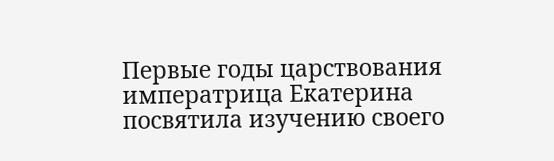Первые годы царствования императрица Екатерина посвятила изучению своего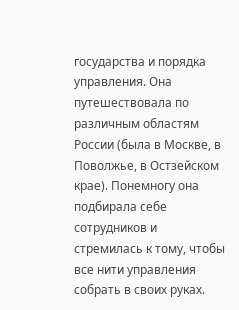государства и порядка управления. Она путешествовала по различным областям России (была в Москве, в Поволжье, в Остзейском крае). Понемногу она подбирала себе сотрудников и стремилась к тому, чтобы все нити управления собрать в своих руках.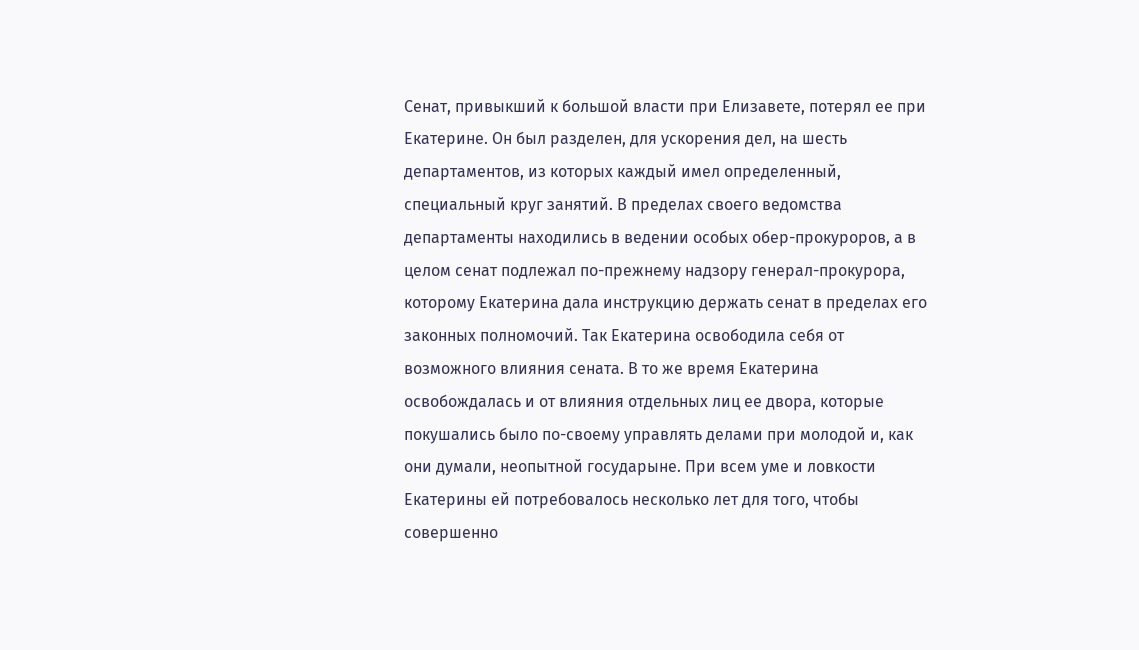Сенат, привыкший к большой власти при Елизавете, потерял ее при Екатерине. Он был разделен, для ускорения дел, на шесть департаментов, из которых каждый имел определенный, специальный круг занятий. В пределах своего ведомства департаменты находились в ведении особых обер-прокуроров, а в целом сенат подлежал по-прежнему надзору генерал-прокурора, которому Екатерина дала инструкцию держать сенат в пределах его законных полномочий. Так Екатерина освободила себя от возможного влияния сената. В то же время Екатерина освобождалась и от влияния отдельных лиц ее двора, которые покушались было по-своему управлять делами при молодой и, как они думали, неопытной государыне. При всем уме и ловкости Екатерины ей потребовалось несколько лет для того, чтобы совершенно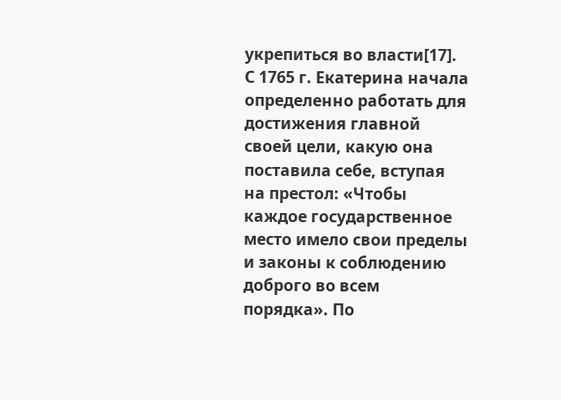укрепиться во власти[17].
С 1765 г. Екатерина начала определенно работать для достижения главной своей цели, какую она поставила себе, вступая на престол: «Чтобы каждое государственное место имело свои пределы и законы к соблюдению доброго во всем порядка». По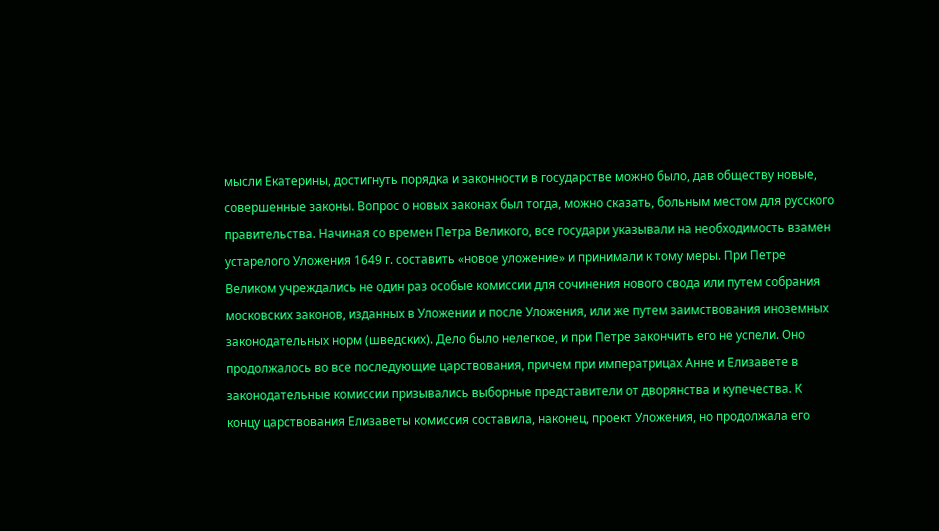мысли Екатерины, достигнуть порядка и законности в государстве можно было, дав обществу новые, совершенные законы. Вопрос о новых законах был тогда, можно сказать, больным местом для русского правительства. Начиная со времен Петра Великого, все государи указывали на необходимость взамен устарелого Уложения 1649 г. составить «новое уложение» и принимали к тому меры. При Петре Великом учреждались не один раз особые комиссии для сочинения нового свода или путем собрания московских законов, изданных в Уложении и после Уложения, или же путем заимствования иноземных законодательных норм (шведских). Дело было нелегкое, и при Петре закончить его не успели. Оно продолжалось во все последующие царствования, причем при императрицах Анне и Елизавете в законодательные комиссии призывались выборные представители от дворянства и купечества. К концу царствования Елизаветы комиссия составила, наконец, проект Уложения, но продолжала его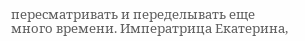пересматривать и переделывать еще много времени. Императрица Екатерина,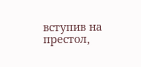вступив на престол,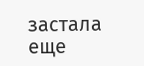застала еще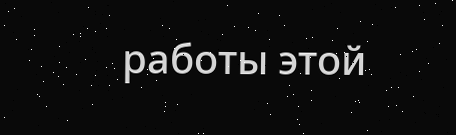работы этой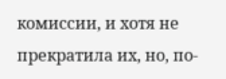комиссии, и хотя не прекратила их, но, по-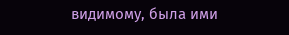видимому, была ими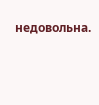недовольна.